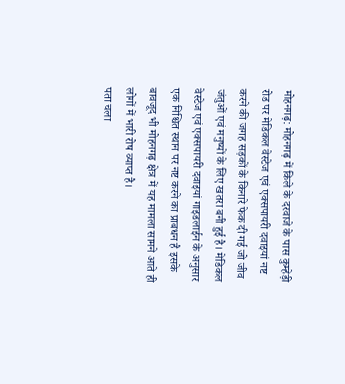मोहनगढ़: मोहनगढ़ में किले के दरवाजे के पास कुम्हेड़ी रोड पर मेडिकल वेस्टेज एवं एक्सपायरी दवाइयां नष्ट करने की जगह सड़कों के किनारे फेक दी गई जो जीव जंतुओं एवं मनुष्यों के लिए खतरा बनी हुई है। मेडिकल वेस्टेज एवं एक्सपायरी दवाइयां गाइडलाईन के अनुसार एक निश्चित स्थान पर नष्ट करने का प्राबधन है इसके बावजूद भी मोहनगढ़ क्षेत्र में यह मामला सामने आते ही लोगों में भारी रोष व्याप्त है।
पता चला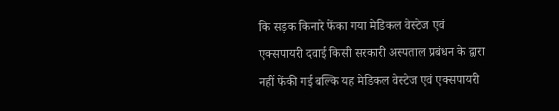कि सड़क किनारे फेंका गया मेडिकल वेस्टेज एवं एक्सपायरी दवाई किसी सरकारी अस्पताल प्रबंधन के द्वारा नहीं फेंकी गई बल्कि यह मेडिकल वेस्टेज एवं एक्सपायरी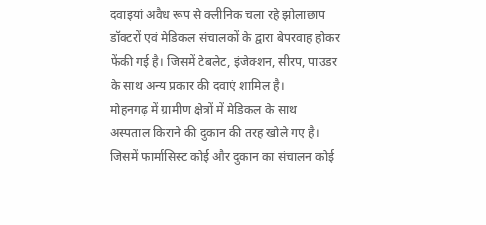दवाइयां अवैध रूप से क्लीनिक चला रहे झोलाछाप डॉक्टरों एवं मेडिकल संचालकों के द्वारा बेपरवाह होकर फेंकी गई है। जिसमें टेबलेट, इंजेक्शन, सीरप, पाउडर के साथ अन्य प्रकार की दवाएं शामिल है।
मोहनगढ़ में ग्रामीण क्षेत्रों में मेडिकल के साथ अस्पताल किराने की दुकान की तरह खोले गए है। जिसमें फार्मासिस्ट कोई और दुकान का संचालन कोई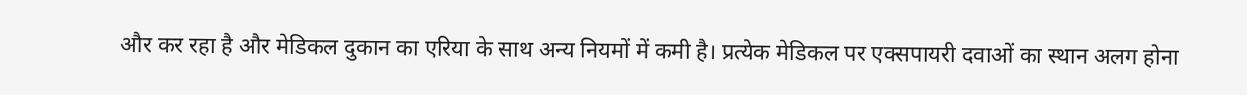और कर रहा है और मेडिकल दुकान का एरिया के साथ अन्य नियमों में कमी है। प्रत्येक मेडिकल पर एक्सपायरी दवाओं का स्थान अलग होना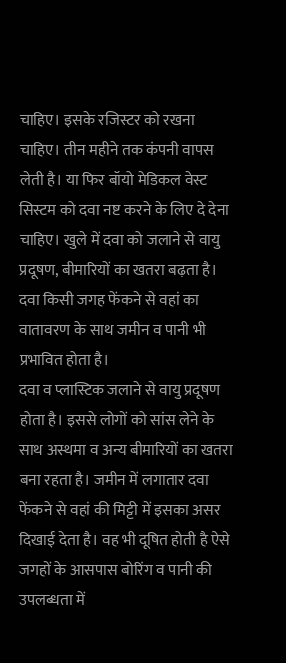चाहिए। इसके रजिस्टर को रखना चाहिए। तीन महीने तक कंपनी वापस लेती है। या फिर बॉयो मेडिकल वेस्ट सिस्टम को दवा नष्ट करने के लिए दे देना चाहिए। खुले में दवा को जलाने से वायु प्रदूषण, बीमारियों का खतरा बढ़ता है। दवा किसी जगह फेंकने से वहां का वातावरण के साथ जमीन व पानी भी प्रभावित होता है।
दवा व प्लास्टिक जलाने से वायु प्रदूषण होता है। इससे लोगों को सांस लेने के साथ अस्थमा व अन्य बीमारियों का खतरा बना रहता है। जमीन में लगातार दवा फेंकने से वहां की मिट्टी में इसका असर दिखाई देता है। वह भी दूषित होती है ऐसे जगहों के आसपास बोरिंग व पानी की उपलब्धता में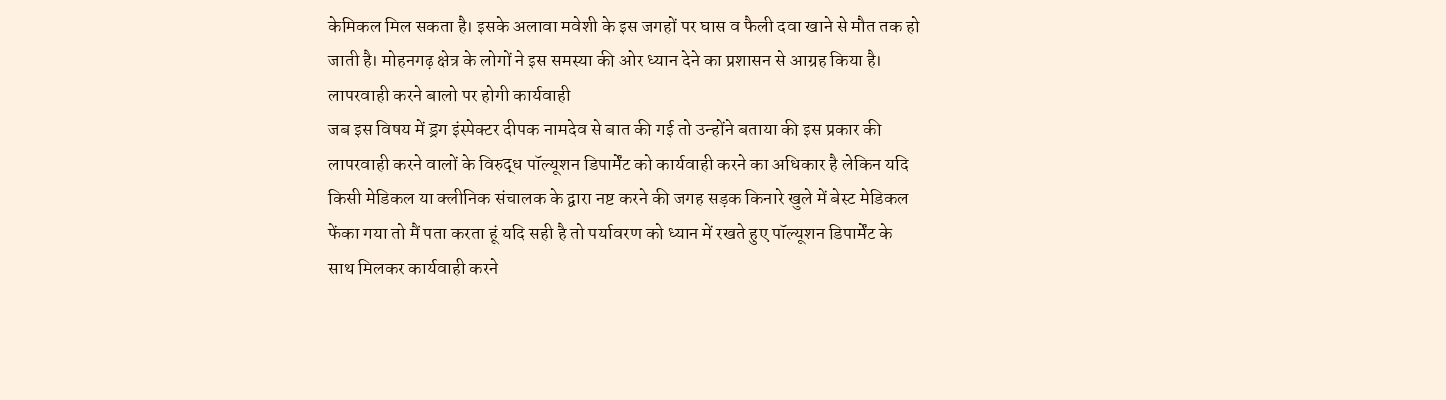केमिकल मिल सकता है। इसके अलावा मवेशी के इस जगहों पर घास व फैली दवा खाने से मौत तक हो जाती है। मोहनगढ़ क्षेत्र के लोगों ने इस समस्या की ओर ध्यान देने का प्रशासन से आग्रह किया है।
लापरवाही करने बालो पर होगी कार्यवाही
जब इस विषय में ड्रग इंस्पेक्टर दीपक नामदेव से बात की गई तो उन्होंने बताया की इस प्रकार की लापरवाही करने वालों के विरुद्ध पॉल्यूशन डिपार्मेंट को कार्यवाही करने का अधिकार है लेकिन यदि किसी मेडिकल या क्लीनिक संचालक के द्वारा नष्ट करने की जगह सड़क किनारे खुले में बेस्ट मेडिकल फेंका गया तो मैं पता करता हूं यदि सही है तो पर्यावरण को ध्यान में रखते हुए पॉल्यूशन डिपार्मेंट के साथ मिलकर कार्यवाही करने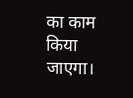का काम किया जाएगा।